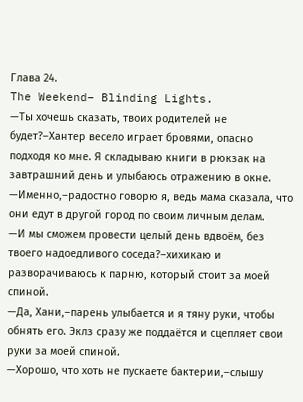Глава 24.
The Weekend– Blinding Lights.
—Ты хочешь сказать, твоих родителей не будет?–Хантер весело играет бровями, опасно подходя ко мне. Я складываю книги в рюкзак на завтрашний день и улыбаюсь отражению в окне.
—Именно,–радостно говорю я, ведь мама сказала, что они едут в другой город по своим личным делам.
—И мы сможем провести целый день вдвоём, без твоего надоедливого соседа?–хихикаю и разворачиваюсь к парню, который стоит за моей спиной.
—Да, Хани,–парень улыбается и я тяну руки, чтобы обнять его. Эклз сразу же поддаётся и сцепляет свои руки за моей спиной.
—Хорошо, что хоть не пускаете бактерии,–слышу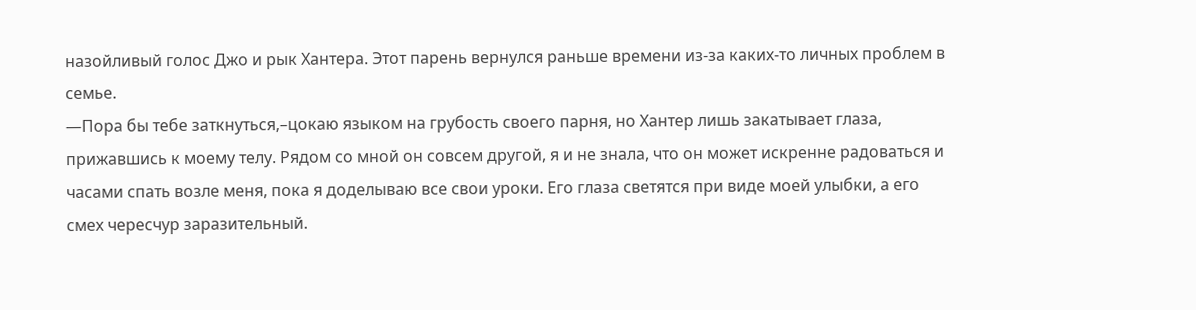назойливый голос Джо и рык Хантера. Этот парень вернулся раньше времени из-за каких-то личных проблем в семье.
—Пора бы тебе заткнуться,–цокаю языком на грубость своего парня, но Хантер лишь закатывает глаза, прижавшись к моему телу. Рядом со мной он совсем другой, я и не знала, что он может искренне радоваться и часами спать возле меня, пока я доделываю все свои уроки. Его глаза светятся при виде моей улыбки, а его смех чересчур заразительный.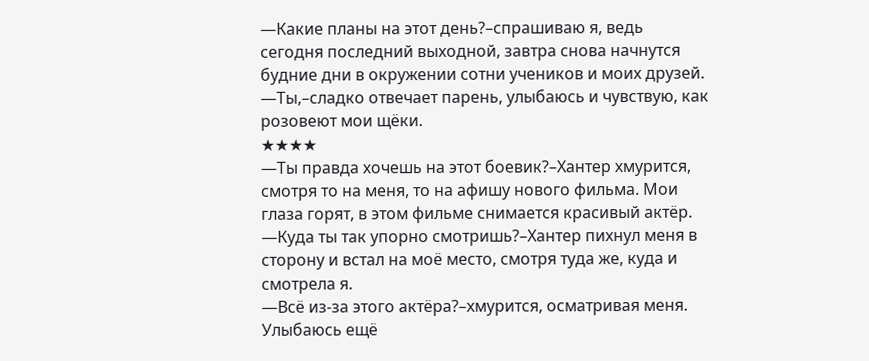—Какие планы на этот день?–спрашиваю я, ведь сегодня последний выходной, завтра снова начнутся будние дни в окружении сотни учеников и моих друзей.
—Ты,–сладко отвечает парень, улыбаюсь и чувствую, как розовеют мои щёки.
★★★★
—Ты правда хочешь на этот боевик?–Хантер хмурится, смотря то на меня, то на афишу нового фильма. Мои глаза горят, в этом фильме снимается красивый актёр.
—Куда ты так упорно смотришь?–Хантер пихнул меня в сторону и встал на моё место, смотря туда же, куда и смотрела я.
—Всё из-за этого актёра?–хмурится, осматривая меня. Улыбаюсь ещё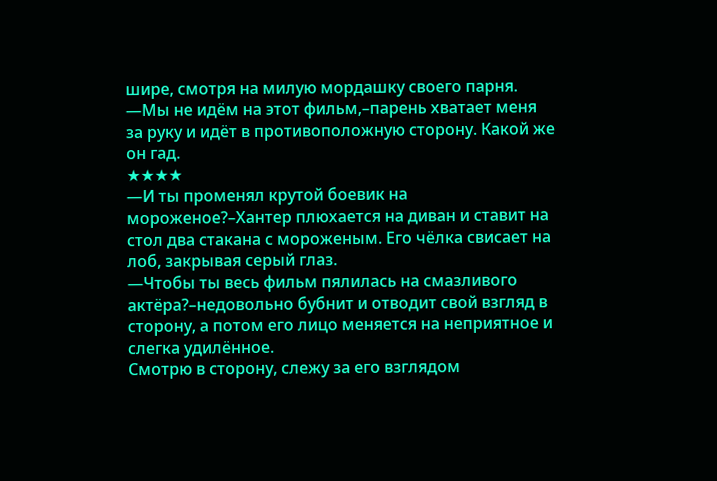шире, смотря на милую мордашку своего парня.
—Мы не идём на этот фильм,–парень хватает меня за руку и идёт в противоположную сторону. Какой же он гад.
★★★★
—И ты променял крутой боевик на мороженое?–Хантер плюхается на диван и ставит на стол два стакана с мороженым. Его чёлка свисает на лоб, закрывая серый глаз.
—Чтобы ты весь фильм пялилась на смазливого актёра?–недовольно бубнит и отводит свой взгляд в сторону, а потом его лицо меняется на неприятное и слегка удилённое.
Смотрю в сторону, слежу за его взглядом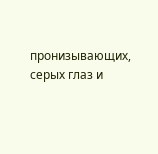пронизывающих, серых глаз и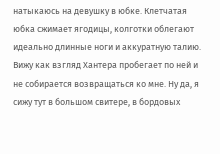натыкаюсь на девушку в юбке. Клетчатая юбка сжимает ягодицы, колготки облегают идеально длинные ноги и аккуратную талию.
Вижу как взгляд Хантера пробегает по ней и не собирается возвращаться ко мне. Ну да, я сижу тут в большом свитере, в бордовых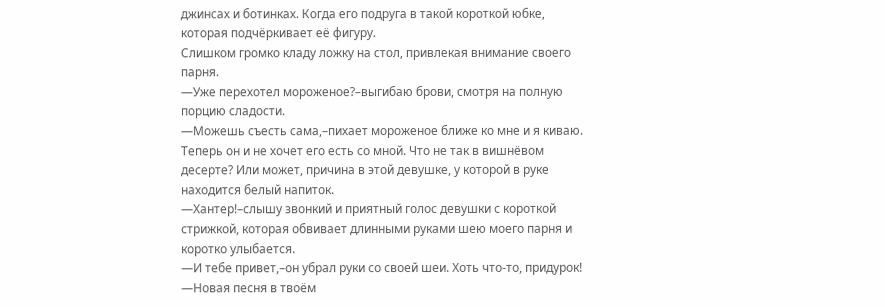джинсах и ботинках. Когда его подруга в такой короткой юбке, которая подчёркивает её фигуру.
Слишком громко кладу ложку на стол, привлекая внимание своего парня.
—Уже перехотел мороженое?–выгибаю брови, смотря на полную порцию сладости.
—Можешь съесть сама,–пихает мороженое ближе ко мне и я киваю. Теперь он и не хочет его есть со мной. Что не так в вишнёвом десерте? Или может, причина в этой девушке, у которой в руке находится белый напиток.
—Хантер!–слышу звонкий и приятный голос девушки с короткой стрижкой, которая обвивает длинными руками шею моего парня и коротко улыбается.
—И тебе привет,–он убрал руки со своей шеи. Хоть что-то, придурок!
—Новая песня в твоём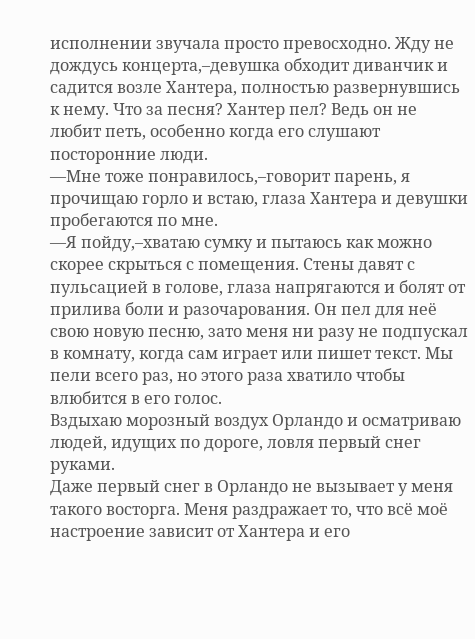исполнении звучала просто превосходно. Жду не дождусь концерта,–девушка обходит диванчик и садится возле Хантера, полностью развернувшись к нему. Что за песня? Хантер пел? Ведь он не любит петь, особенно когда его слушают посторонние люди.
—Мне тоже понравилось,–говорит парень, я прочищаю горло и встаю, глаза Хантера и девушки пробегаются по мне.
—Я пойду,–хватаю сумку и пытаюсь как можно скорее скрыться с помещения. Стены давят с пульсацией в голове, глаза напрягаются и болят от прилива боли и разочарования. Он пел для неё свою новую песню, зато меня ни разу не подпускал в комнату, когда сам играет или пишет текст. Мы пели всего раз, но этого раза хватило чтобы влюбится в его голос.
Вздыхаю морозный воздух Орландо и осматриваю людей, идущих по дороге, ловля первый снег руками.
Даже первый снег в Орландо не вызывает у меня такого восторга. Меня раздражает то, что всё моё настроение зависит от Хантера и его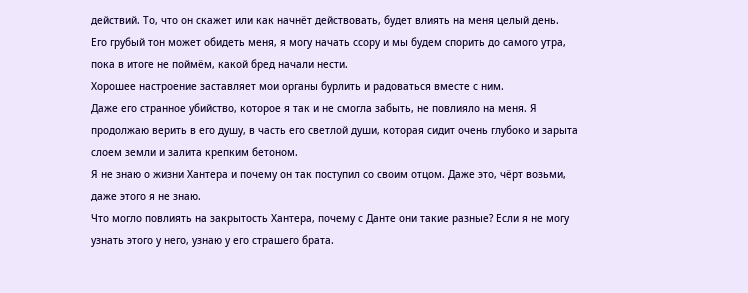действий. То, что он скажет или как начнёт действовать, будет влиять на меня целый день.
Его грубый тон может обидеть меня, я могу начать ссору и мы будем спорить до самого утра, пока в итоге не поймём, какой бред начали нести.
Хорошее настроение заставляет мои органы бурлить и радоваться вместе с ним.
Даже его странное убийство, которое я так и не смогла забыть, не повлияло на меня. Я продолжаю верить в его душу, в часть его светлой души, которая сидит очень глубоко и зарыта слоем земли и залита крепким бетоном.
Я не знаю о жизни Хантера и почему он так поступил со своим отцом. Даже это, чёрт возьми, даже этого я не знаю.
Что могло повлиять на закрытость Хантера, почему с Данте они такие разные? Если я не могу узнать этого у него, узнаю у его страшего брата.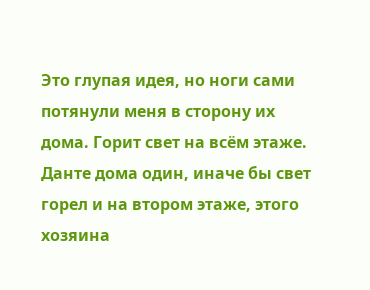Это глупая идея, но ноги сами потянули меня в сторону их дома. Горит свет на всём этаже. Данте дома один, иначе бы свет горел и на втором этаже, этого хозяина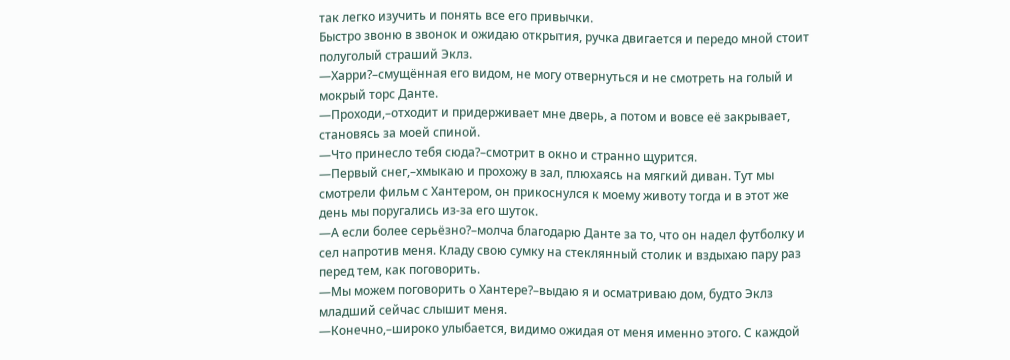так легко изучить и понять все его привычки.
Быстро звоню в звонок и ожидаю открытия, ручка двигается и передо мной стоит полуголый страший Эклз.
—Харри?–смущённая его видом, не могу отвернуться и не смотреть на голый и мокрый торс Данте.
—Проходи,–отходит и придерживает мне дверь, а потом и вовсе её закрывает, становясь за моей спиной.
—Что принесло тебя сюда?–смотрит в окно и странно щурится.
—Первый снег,–хмыкаю и прохожу в зал, плюхаясь на мягкий диван. Тут мы смотрели фильм с Хантером, он прикоснулся к моему животу тогда и в этот же день мы поругались из-за его шуток.
—А если более серьёзно?–молча благодарю Данте за то, что он надел футболку и сел напротив меня. Кладу свою сумку на стеклянный столик и вздыхаю пару раз перед тем, как поговорить.
—Мы можем поговорить о Хантере?–выдаю я и осматриваю дом, будто Эклз младший сейчас слышит меня.
—Конечно,–широко улыбается, видимо ожидая от меня именно этого. С каждой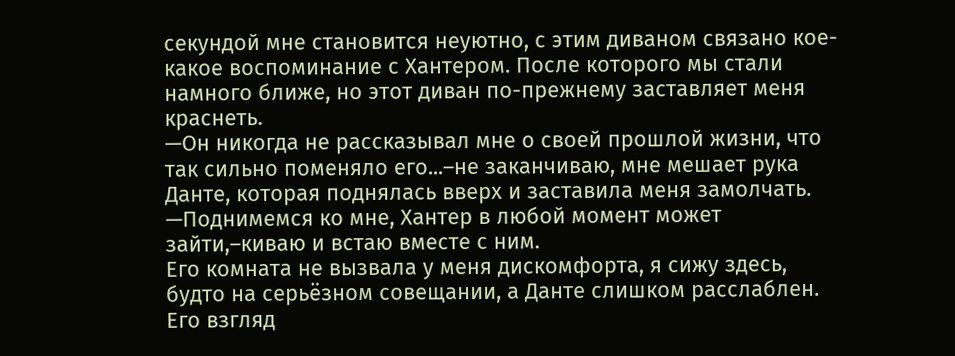секундой мне становится неуютно, с этим диваном связано кое-какое воспоминание с Хантером. После которого мы стали намного ближе, но этот диван по-прежнему заставляет меня краснеть.
—Он никогда не рассказывал мне о своей прошлой жизни, что так сильно поменяло его...–не заканчиваю, мне мешает рука Данте, которая поднялась вверх и заставила меня замолчать.
—Поднимемся ко мне, Хантер в любой момент может зайти,–киваю и встаю вместе с ним.
Его комната не вызвала у меня дискомфорта, я сижу здесь, будто на серьёзном совещании, а Данте слишком расслаблен. Его взгляд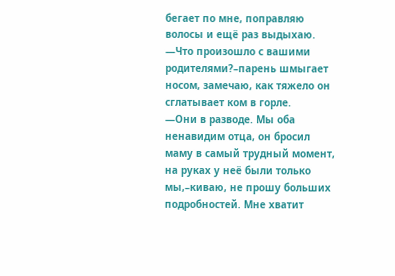бегает по мне, поправляю волосы и ещё раз выдыхаю.
—Что произошло с вашими родителями?–парень шмыгает носом, замечаю, как тяжело он сглатывает ком в горле.
—Они в разводе. Мы оба ненавидим отца, он бросил маму в самый трудный момент, на руках у неё были только мы,–киваю, не прошу больших подробностей. Мне хватит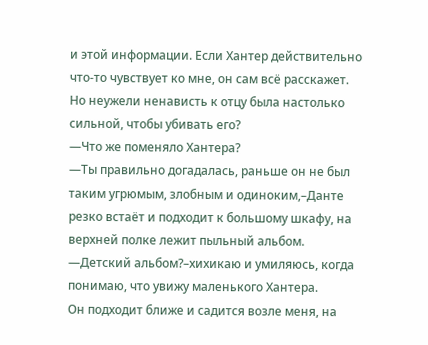и этой информации. Если Хантер действительно что-то чувствует ко мне, он сам всё расскажет. Но неужели ненависть к отцу была настолько сильной, чтобы убивать его?
—Что же поменяло Хантера?
—Ты правильно догадалась, раньше он не был таким угрюмым, злобным и одиноким,–Данте резко встаёт и подходит к большому шкафу, на верхней полке лежит пыльный альбом.
—Детский альбом?–хихикаю и умиляюсь, когда понимаю, что увижу маленького Хантера.
Он подходит ближе и садится возле меня, на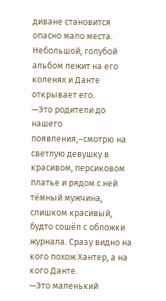диване становится опасно мало места. Небольшой, голубой альбом лежит на его коленях и Данте открывает его.
—Это родители до нашего появления,–смотрю на светлую девушку в красивом, персиковом платье и рядом с ней тёмный мужчина, слишком красивый, будто сошёл с обложки журнала. Сразу видно на кого похож Хантер, а на кого Данте.
—Это маленький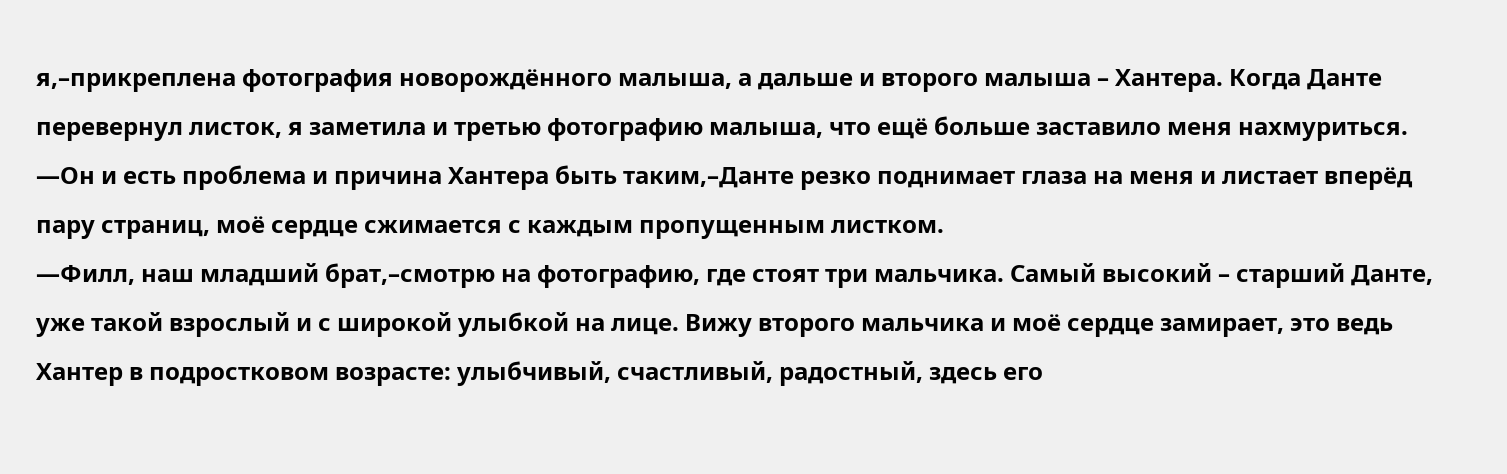я,–прикреплена фотография новорождённого малыша, а дальше и второго малыша – Хантера. Когда Данте перевернул листок, я заметила и третью фотографию малыша, что ещё больше заставило меня нахмуриться.
—Он и есть проблема и причина Хантера быть таким,–Данте резко поднимает глаза на меня и листает вперёд пару страниц, моё сердце сжимается с каждым пропущенным листком.
—Филл, наш младший брат,–смотрю на фотографию, где стоят три мальчика. Самый высокий – старший Данте, уже такой взрослый и с широкой улыбкой на лице. Вижу второго мальчика и моё сердце замирает, это ведь Хантер в подростковом возрасте: улыбчивый, счастливый, радостный, здесь его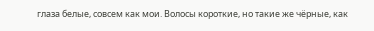глаза белые, совсем как мои. Волосы короткие, но такие же чёрные, как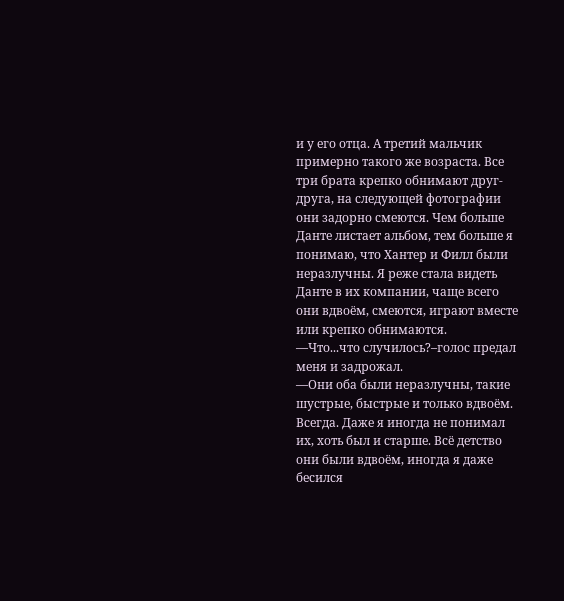и у его отца. А третий мальчик примерно такого же возраста. Все три брата крепко обнимают друг-друга, на следующей фотографии они задорно смеются. Чем больше Данте листает альбом, тем больше я понимаю, что Хантер и Филл были неразлучны. Я реже стала видеть Данте в их компании, чаще всего они вдвоём, смеются, играют вместе или крепко обнимаются.
—Что...что случилось?–голос предал меня и задрожал.
—Они оба были неразлучны, такие шустрые, быстрые и только вдвоём. Всегда. Даже я иногда не понимал их, хоть был и старше. Всё детство они были вдвоём, иногда я даже бесился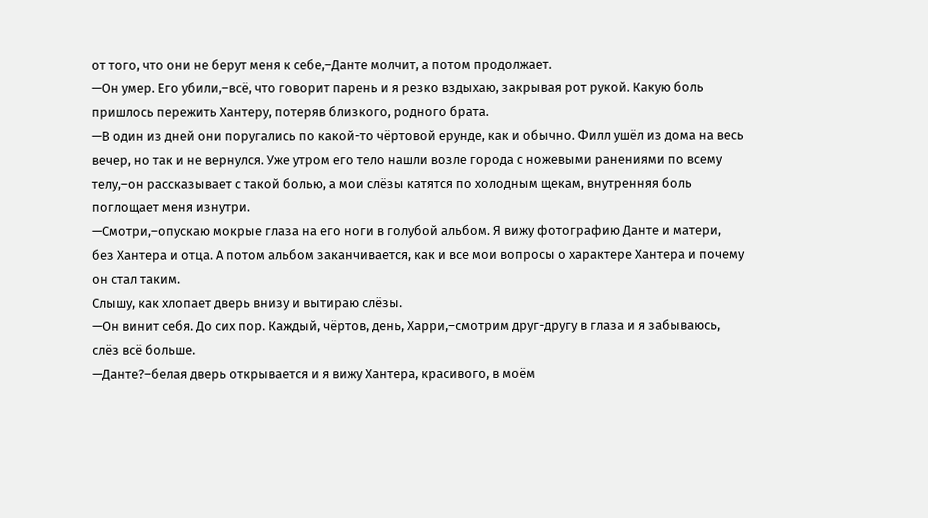от того, что они не берут меня к себе,–Данте молчит, а потом продолжает.
—Он умер. Его убили,–всё, что говорит парень и я резко вздыхаю, закрывая рот рукой. Какую боль пришлось пережить Хантеру, потеряв близкого, родного брата.
—В один из дней они поругались по какой-то чёртовой ерунде, как и обычно. Филл ушёл из дома на весь вечер, но так и не вернулся. Уже утром его тело нашли возле города с ножевыми ранениями по всему телу,–он рассказывает с такой болью, а мои слёзы катятся по холодным щекам, внутренняя боль поглощает меня изнутри.
—Смотри,–опускаю мокрые глаза на его ноги в голубой альбом. Я вижу фотографию Данте и матери, без Хантера и отца. А потом альбом заканчивается, как и все мои вопросы о характере Хантера и почему он стал таким.
Слышу, как хлопает дверь внизу и вытираю слёзы.
—Он винит себя. До сих пор. Каждый, чёртов, день, Харри,–смотрим друг-другу в глаза и я забываюсь, слёз всё больше.
—Данте?–белая дверь открывается и я вижу Хантера, красивого, в моём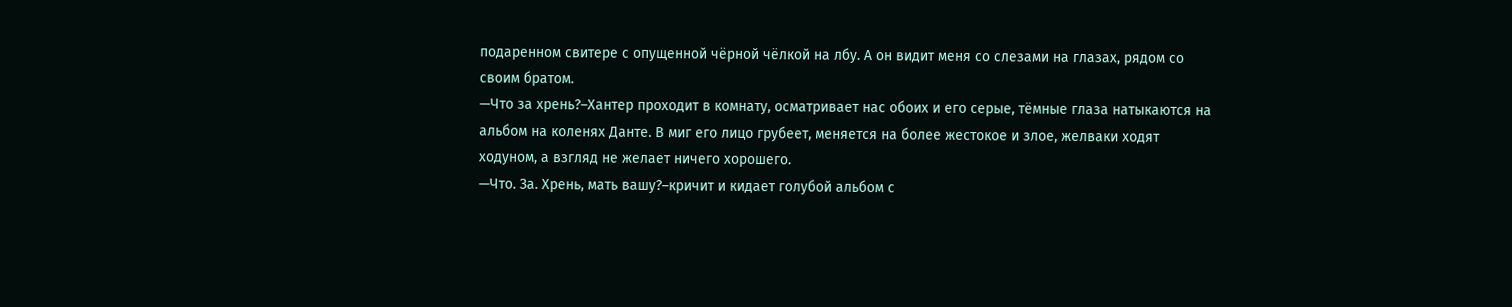подаренном свитере с опущенной чёрной чёлкой на лбу. А он видит меня со слезами на глазах, рядом со своим братом.
—Что за хрень?–Хантер проходит в комнату, осматривает нас обоих и его серые, тёмные глаза натыкаются на альбом на коленях Данте. В миг его лицо грубеет, меняется на более жестокое и злое, желваки ходят ходуном, а взгляд не желает ничего хорошего.
—Что. За. Хрень, мать вашу?–кричит и кидает голубой альбом с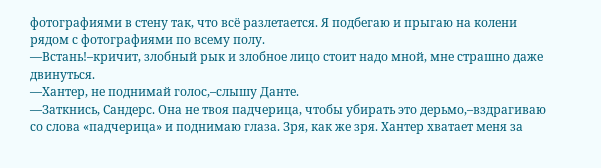фотографиями в стену так, что всё разлетается. Я подбегаю и прыгаю на колени рядом с фотографиями по всему полу.
—Встань!–кричит, злобный рык и злобное лицо стоит надо мной, мне страшно даже двинуться.
—Хантер, не поднимай голос,–слышу Данте.
—Заткнись, Сандерс. Она не твоя падчерица, чтобы убирать это дерьмо,–вздрагиваю со слова «падчерица» и поднимаю глаза. Зря, как же зря. Хантер хватает меня за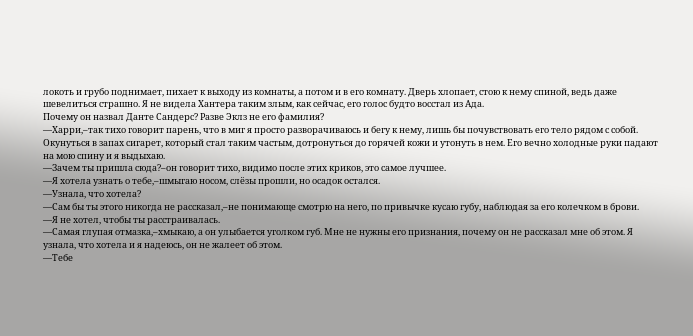локоть и грубо поднимает, пихает к выходу из комнаты, а потом и в его комнату. Дверь хлопает, стою к нему спиной, ведь даже шевелиться страшно. Я не видела Хантера таким злым, как сейчас, его голос будто восстал из Ада.
Почему он назвал Данте Сандерс? Разве Эклз не его фамилия?
—Харри,–так тихо говорит парень, что в миг я просто разворачиваюсь и бегу к нему, лишь бы почувствовать его тело рядом с собой. Окунуться в запах сигарет, который стал таким частым, дотронуться до горячей кожи и утонуть в нем. Его вечно холодные руки падают на мою спину и я выдыхаю.
—Зачем ты пришла сюда?–он говорит тихо, видимо после этих криков, это самое лучшее.
—Я хотела узнать о тебе,–шмыгаю носом, слёзы прошли, но осадок остался.
—Узнала, что хотела?
—Сам бы ты этого никогда не рассказал,–не понимающе смотрю на него, по привычке кусаю губу, наблюдая за его колечком в брови.
—Я не хотел, чтобы ты расстраивалась.
—Самая глупая отмазка,–хмыкаю, а он улыбается уголком губ. Мне не нужны его признания, почему он не рассказал мне об этом. Я узнала, что хотела и я надеюсь, он не жалеет об этом.
—Тебе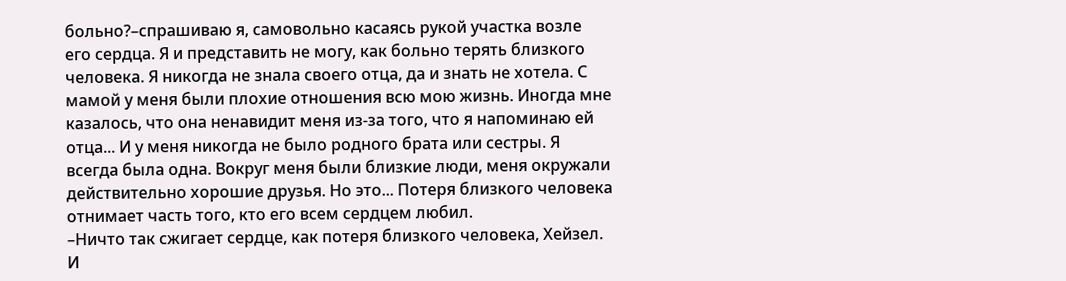больно?–спрашиваю я, самовольно касаясь рукой участка возле его сердца. Я и представить не могу, как больно терять близкого человека. Я никогда не знала своего отца, да и знать не хотела. С мамой у меня были плохие отношения всю мою жизнь. Иногда мне казалось, что она ненавидит меня из-за того, что я напоминаю ей отца... И у меня никогда не было родного брата или сестры. Я всегда была одна. Вокруг меня были близкие люди, меня окружали действительно хорошие друзья. Но это... Потеря близкого человека отнимает часть того, кто его всем сердцем любил.
–Ничто так сжигает сердце, как потеря близкого человека, Хейзел. И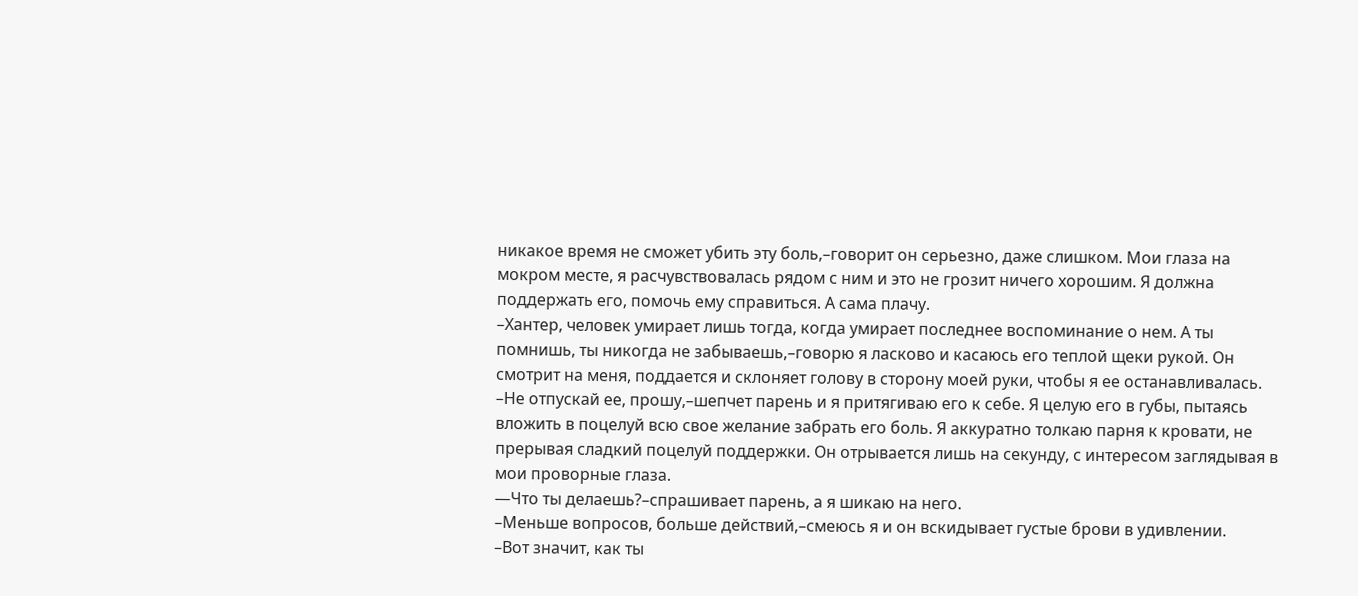никакое время не сможет убить эту боль,–говорит он серьезно, даже слишком. Мои глаза на мокром месте, я расчувствовалась рядом с ним и это не грозит ничего хорошим. Я должна поддержать его, помочь ему справиться. А сама плачу.
–Хантер, человек умирает лишь тогда, когда умирает последнее воспоминание о нем. А ты помнишь, ты никогда не забываешь,–говорю я ласково и касаюсь его теплой щеки рукой. Он смотрит на меня, поддается и склоняет голову в сторону моей руки, чтобы я ее останавливалась.
–Не отпускай ее, прошу,–шепчет парень и я притягиваю его к себе. Я целую его в губы, пытаясь вложить в поцелуй всю свое желание забрать его боль. Я аккуратно толкаю парня к кровати, не прерывая сладкий поцелуй поддержки. Он отрывается лишь на секунду, с интересом заглядывая в мои проворные глаза.
—Что ты делаешь?–спрашивает парень, а я шикаю на него.
–Меньше вопросов, больше действий,–смеюсь я и он вскидывает густые брови в удивлении.
–Вот значит, как ты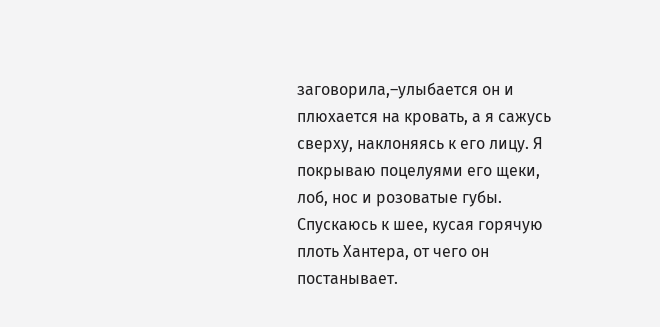заговорила,–улыбается он и плюхается на кровать, а я сажусь сверху, наклоняясь к его лицу. Я покрываю поцелуями его щеки, лоб, нос и розоватые губы. Спускаюсь к шее, кусая горячую плоть Хантера, от чего он постанывает.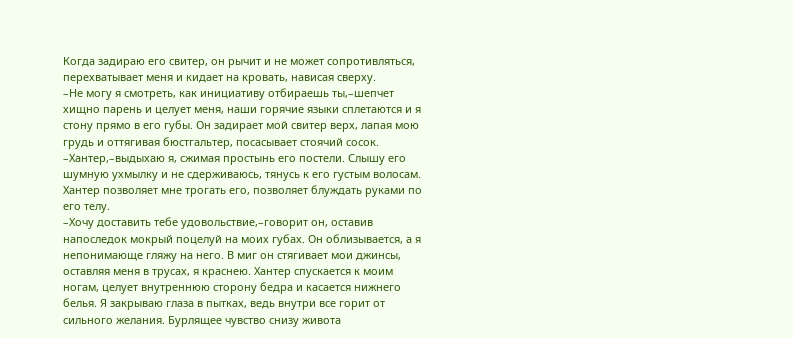Когда задираю его свитер, он рычит и не может сопротивляться, перехватывает меня и кидает на кровать, нависая сверху.
–Не могу я смотреть, как инициативу отбираешь ты,–шепчет хищно парень и целует меня, наши горячие языки сплетаются и я стону прямо в его губы. Он задирает мой свитер верх, лапая мою грудь и оттягивая бюстгальтер, посасывает стоячий сосок.
–Хантер,–выдыхаю я, сжимая простынь его постели. Слышу его шумную ухмылку и не сдерживаюсь, тянусь к его густым волосам. Хантер позволяет мне трогать его, позволяет блуждать руками по его телу.
–Хочу доставить тебе удовольствие,–говорит он, оставив напоследок мокрый поцелуй на моих губах. Он облизывается, а я непонимающе гляжу на него. В миг он стягивает мои джинсы, оставляя меня в трусах, я краснею. Хантер спускается к моим ногам, целует внутреннюю сторону бедра и касается нижнего белья. Я закрываю глаза в пытках, ведь внутри все горит от сильного желания. Бурлящее чувство снизу живота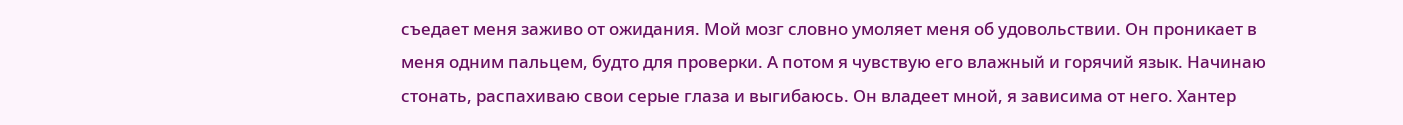съедает меня заживо от ожидания. Мой мозг словно умоляет меня об удовольствии. Он проникает в меня одним пальцем, будто для проверки. А потом я чувствую его влажный и горячий язык. Начинаю стонать, распахиваю свои серые глаза и выгибаюсь. Он владеет мной, я зависима от него. Хантер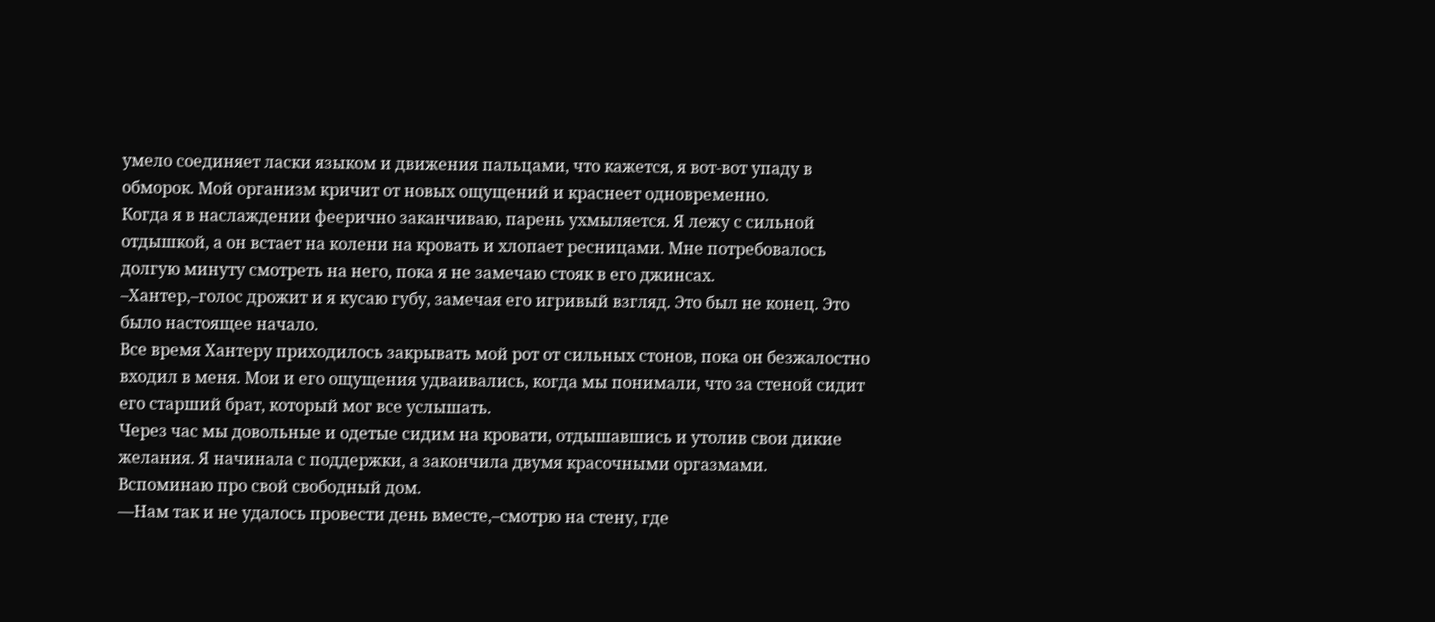умело соединяет ласки языком и движения пальцами, что кажется, я вот-вот упаду в обморок. Мой организм кричит от новых ощущений и краснеет одновременно.
Когда я в наслаждении феерично заканчиваю, парень ухмыляется. Я лежу с сильной отдышкой, а он встает на колени на кровать и хлопает ресницами. Мне потребовалось долгую минуту смотреть на него, пока я не замечаю стояк в его джинсах.
–Хантер,–голос дрожит и я кусаю губу, замечая его игривый взгляд. Это был не конец. Это было настоящее начало.
Все время Хантеру приходилось закрывать мой рот от сильных стонов, пока он безжалостно входил в меня. Мои и его ощущения удваивались, когда мы понимали, что за стеной сидит его старший брат, который мог все услышать.
Через час мы довольные и одетые сидим на кровати, отдышавшись и утолив свои дикие желания. Я начинала с поддержки, а закончила двумя красочными оргазмами.
Вспоминаю про свой свободный дом.
—Нам так и не удалось провести день вместе,–смотрю на стену, где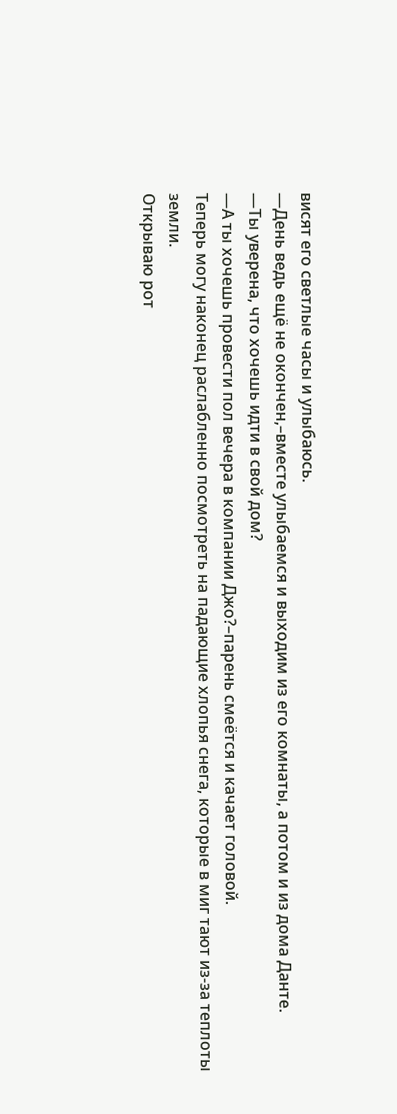висят его светлые часы и улыбаюсь.
—День ведь ещё не окончен,–вместе улыбаемся и выходим из его комнаты, а потом и из дома Данте.
—Ты уверена, что хочешь идти в свой дом?
—А ты хочешь провести пол вечера в компании Джо?–парень смеётся и качает головой.
Теперь могу наконец раслабленно посмотреть на падающие хлопья снега, которые в миг тают из-за теплоты земли.
Открываю рот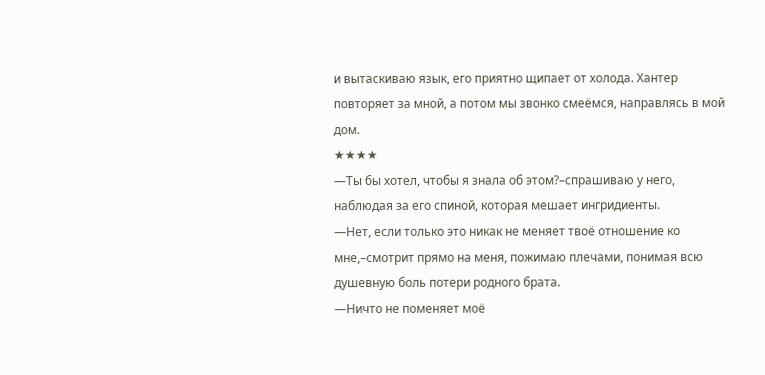и вытаскиваю язык, его приятно щипает от холода. Хантер повторяет за мной, а потом мы звонко смеёмся, направлясь в мой дом.
★★★★
—Ты бы хотел, чтобы я знала об этом?–спрашиваю у него, наблюдая за его спиной, которая мешает ингридиенты.
—Нет, если только это никак не меняет твоё отношение ко мне,–смотрит прямо на меня, пожимаю плечами, понимая всю душевную боль потери родного брата.
—Ничто не поменяет моё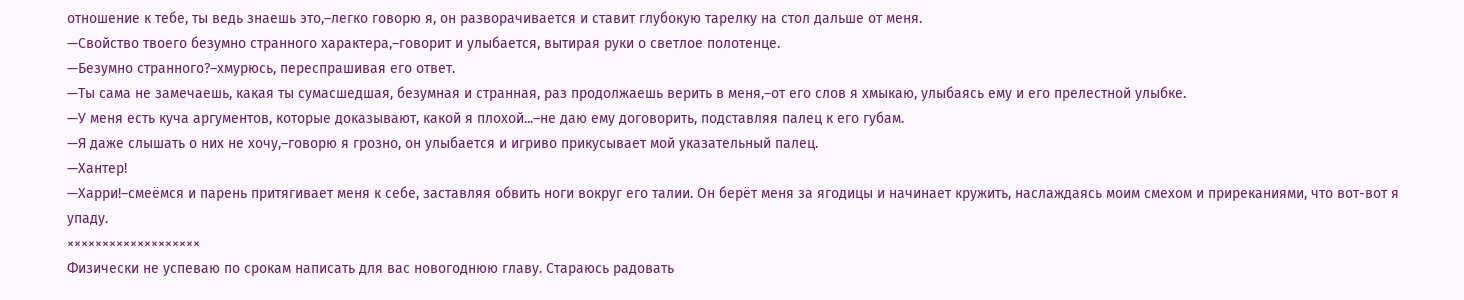отношение к тебе, ты ведь знаешь это,–легко говорю я, он разворачивается и ставит глубокую тарелку на стол дальше от меня.
—Свойство твоего безумно странного характера,–говорит и улыбается, вытирая руки о светлое полотенце.
—Безумно странного?–хмурюсь, переспрашивая его ответ.
—Ты сама не замечаешь, какая ты сумасшедшая, безумная и странная, раз продолжаешь верить в меня,–от его слов я хмыкаю, улыбаясь ему и его прелестной улыбке.
—У меня есть куча аргументов, которые доказывают, какой я плохой...–не даю ему договорить, подставляя палец к его губам.
—Я даже слышать о них не хочу,–говорю я грозно, он улыбается и игриво прикусывает мой указательный палец.
—Хантер!
—Харри!–смеёмся и парень притягивает меня к себе, заставляя обвить ноги вокруг его талии. Он берёт меня за ягодицы и начинает кружить, наслаждаясь моим смехом и приреканиями, что вот-вот я упаду.
×××××××××××××××××××
Физически не успеваю по срокам написать для вас новогоднюю главу. Стараюсь радовать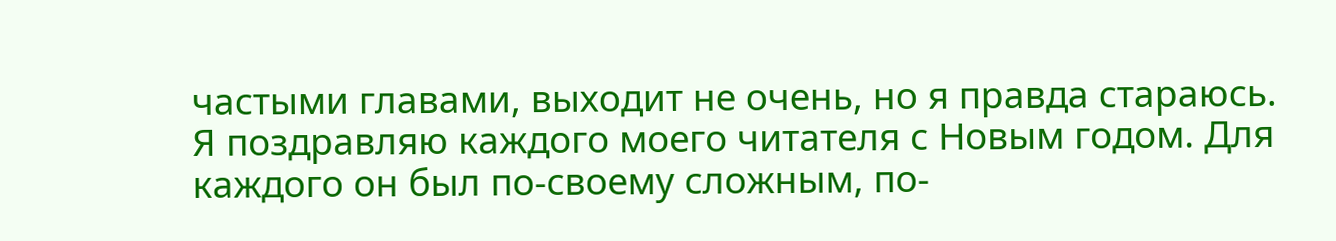частыми главами, выходит не очень, но я правда стараюсь.
Я поздравляю каждого моего читателя с Новым годом. Для каждого он был по-своему сложным, по-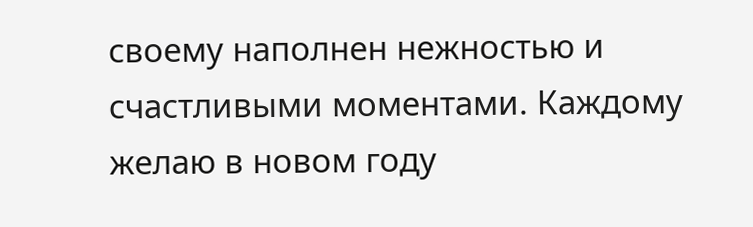своему наполнен нежностью и счастливыми моментами. Каждому желаю в новом году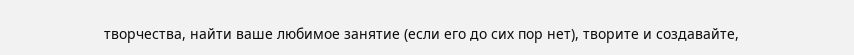творчества, найти ваше любимое занятие (если его до сих пор нет), творите и создавайте,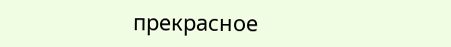прекрасное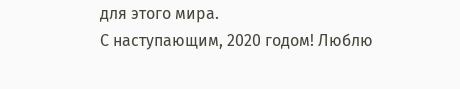для этого мира.
С наступающим, 2020 годом! Люблю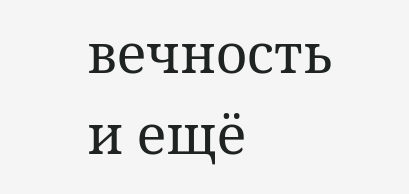вечность и ещё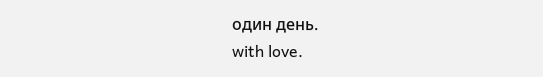один день.
with love.